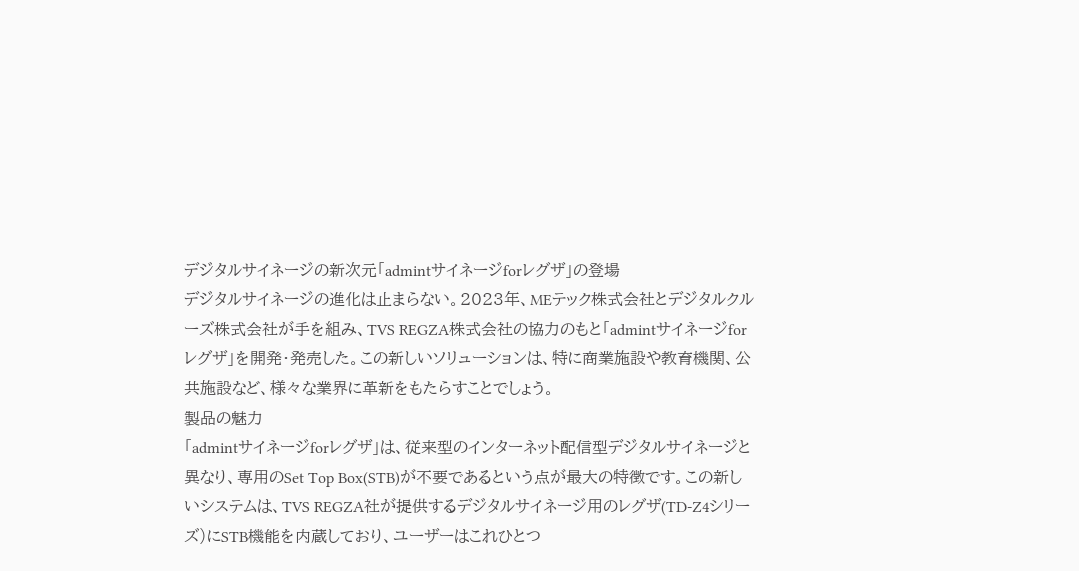デジタルサイネージの新次元「admintサイネージforレグザ」の登場
デジタルサイネージの進化は止まらない。2023年、MEテック株式会社とデジタルクルーズ株式会社が手を組み、TVS REGZA株式会社の協力のもと「admintサイネージforレグザ」を開発・発売した。この新しいソリューションは、特に商業施設や教育機関、公共施設など、様々な業界に革新をもたらすことでしょう。
製品の魅力
「admintサイネージforレグザ」は、従来型のインターネット配信型デジタルサイネージと異なり、専用のSet Top Box(STB)が不要であるという点が最大の特徴です。この新しいシステムは、TVS REGZA社が提供するデジタルサイネージ用のレグザ(TD-Z4シリーズ)にSTB機能を内蔵しており、ユーザーはこれひとつ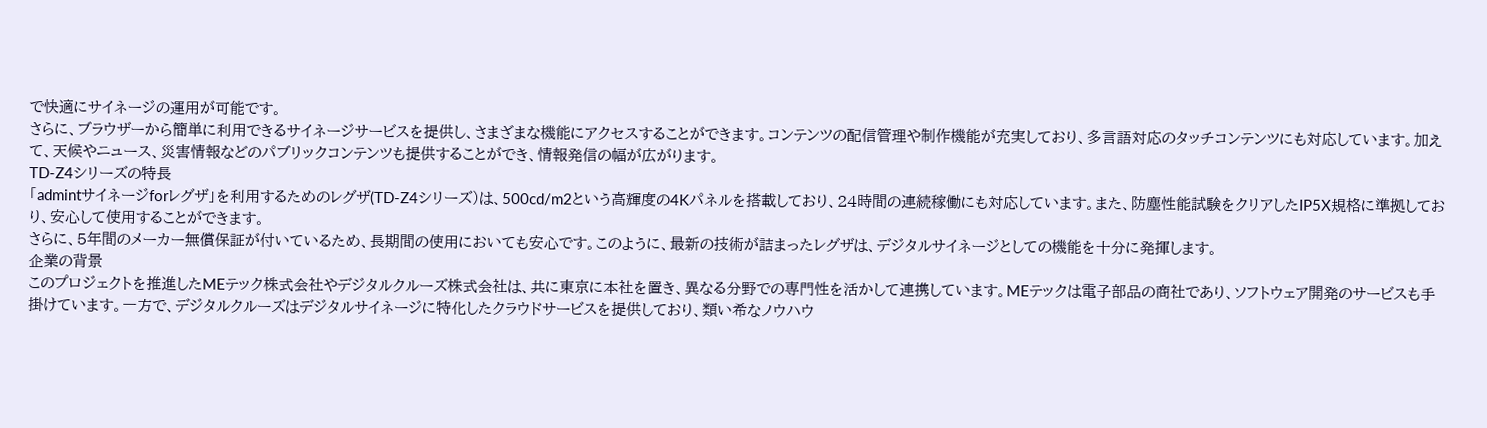で快適にサイネージの運用が可能です。
さらに、ブラウザーから簡単に利用できるサイネージサービスを提供し、さまざまな機能にアクセスすることができます。コンテンツの配信管理や制作機能が充実しており、多言語対応のタッチコンテンツにも対応しています。加えて、天候やニュース、災害情報などのパブリックコンテンツも提供することができ、情報発信の幅が広がります。
TD-Z4シリーズの特長
「admintサイネージforレグザ」を利用するためのレグザ(TD-Z4シリーズ)は、500cd/m2という高輝度の4Kパネルを搭載しており、24時間の連続稼働にも対応しています。また、防塵性能試験をクリアしたIP5X規格に準拠しており、安心して使用することができます。
さらに、5年間のメーカー無償保証が付いているため、長期間の使用においても安心です。このように、最新の技術が詰まったレグザは、デジタルサイネージとしての機能を十分に発揮します。
企業の背景
このプロジェクトを推進したMEテック株式会社やデジタルクルーズ株式会社は、共に東京に本社を置き、異なる分野での専門性を活かして連携しています。MEテックは電子部品の商社であり、ソフトウェア開発のサービスも手掛けています。一方で、デジタルクルーズはデジタルサイネージに特化したクラウドサービスを提供しており、類い希なノウハウ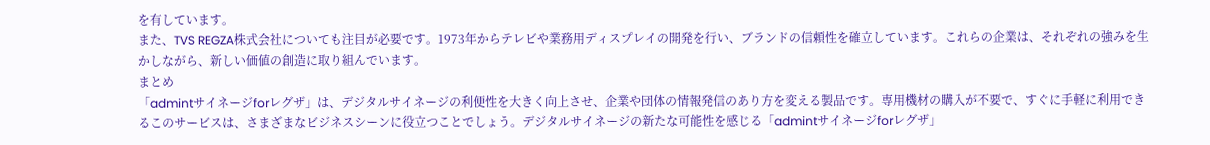を有しています。
また、TVS REGZA株式会社についても注目が必要です。1973年からテレビや業務用ディスプレイの開発を行い、ブランドの信頼性を確立しています。これらの企業は、それぞれの強みを生かしながら、新しい価値の創造に取り組んでいます。
まとめ
「admintサイネージforレグザ」は、デジタルサイネージの利便性を大きく向上させ、企業や団体の情報発信のあり方を変える製品です。専用機材の購入が不要で、すぐに手軽に利用できるこのサービスは、さまざまなビジネスシーンに役立つことでしょう。デジタルサイネージの新たな可能性を感じる「admintサイネージforレグザ」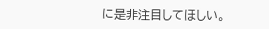に是非注目してほしい。